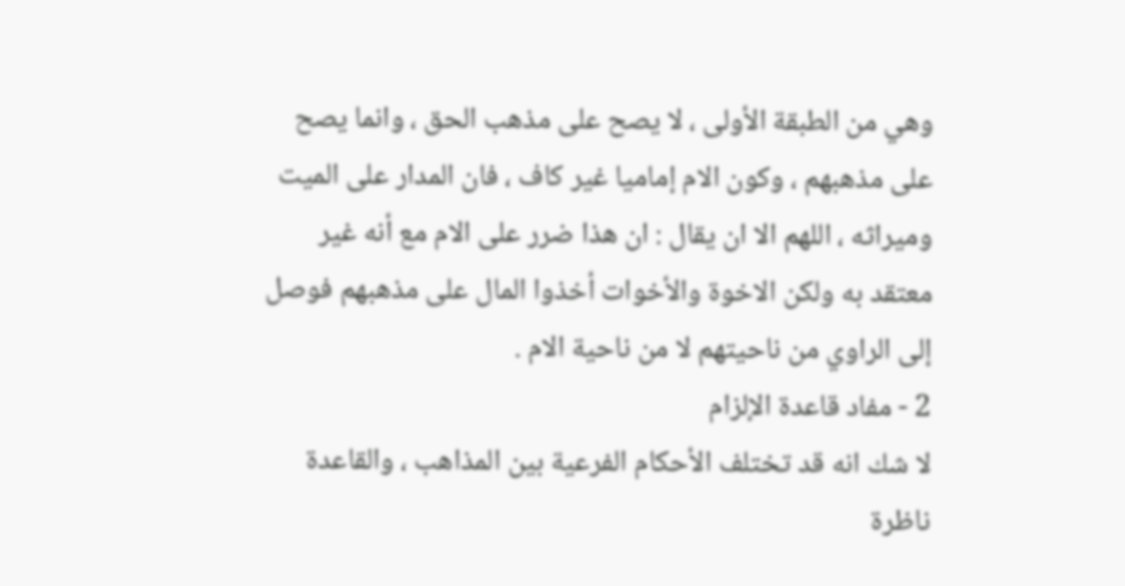وهي من الطبقة الأولى ، لا يصح على مذهب الحق ، وانما يصح على مذهبهم ، وكون الام إماميا غير كاف ، فان المدار على الميت وميراثه ، اللهم الا ان يقال : ان هذا ضرر على الام مع أنه غير معتقد به ولكن الاخوة والأخوات أخذوا المال على مذهبهم فوصل إلى الراوي من ناحيتهم لا من ناحية الام .
2 - مفاد قاعدة الإلزام
لا شك انه قد تختلف الأحكام الفرعية بين المذاهب ، والقاعدة ناظرة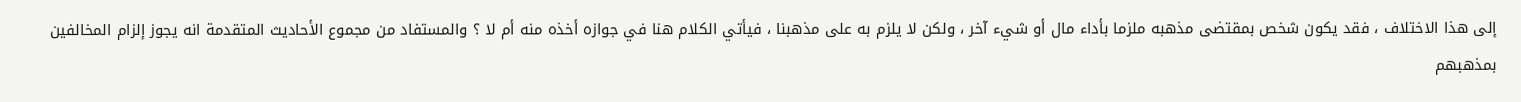إلى هذا الاختلاف ، فقد يكون شخص بمقتضى مذهبه ملزما بأداء مال أو شيء آخر ، ولكن لا يلزم به على مذهبنا ، فيأتي الكلام هنا في جوازه أخذه منه أم لا ؟ والمستفاد من مجموع الأحاديث المتقدمة انه يجوز إلزام المخالفين بمذهبهم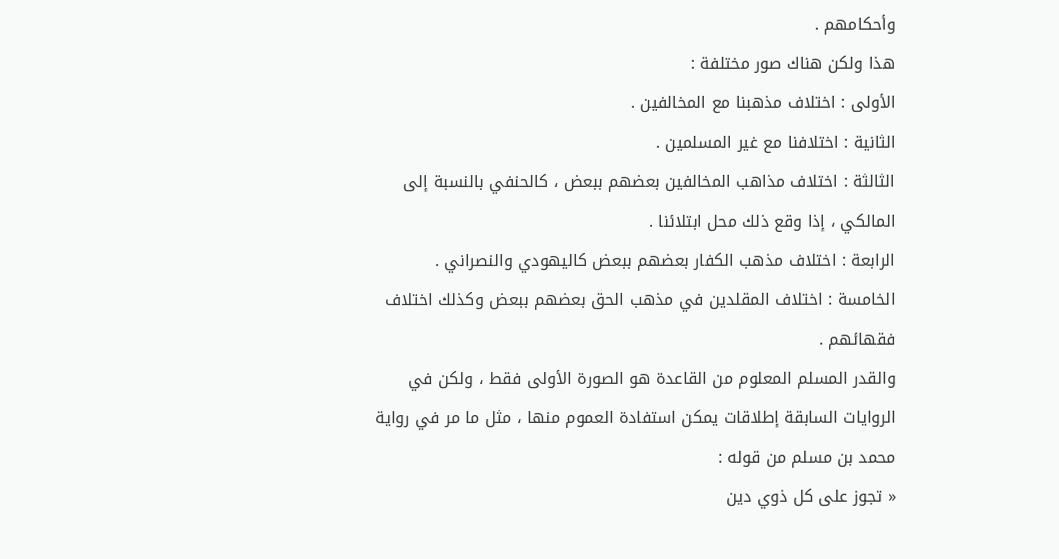وأحكامهم .
هذا ولكن هناك صور مختلفة :
الأولى : اختلاف مذهبنا مع المخالفين .
الثانية : اختلافنا مع غير المسلمين .
الثالثة : اختلاف مذاهب المخالفين بعضهم ببعض ، كالحنفي بالنسبة إلى المالكي ، إذا وقع ذلك محل ابتلائنا .
الرابعة : اختلاف مذهب الكفار بعضهم ببعض كاليهودي والنصراني .
الخامسة : اختلاف المقلدين في مذهب الحق بعضهم ببعض وكذلك اختلاف فقهائهم .
والقدر المسلم المعلوم من القاعدة هو الصورة الأولى فقط ، ولكن في الروايات السابقة إطلاقات يمكن استفادة العموم منها ، مثل ما مر في رواية محمد بن مسلم من قوله :
« تجوز على كل ذوي دين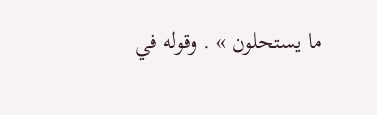ما يستحلون » . وقوله في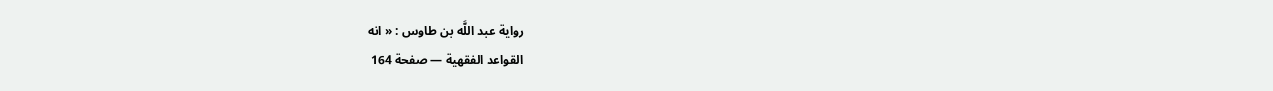رواية عبد اللَّه بن طاوس : « انه
القواعد الفقهية — صفحة 164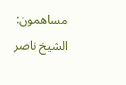مساهمون: الشيخ ناصر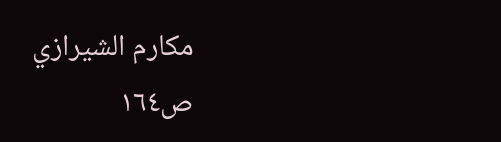مكارم الشيرازي
ص١٦٤